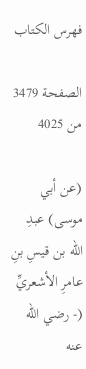فهرس الكتاب

الصفحة 3479 من 4025

(عن أبي موسى) عبدِ الله بن قيسِ بنِ عامرِ الأشعريِّ (- رضي الله عنه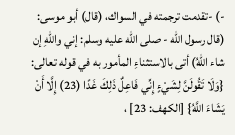-) -تقدمت ترجمته في السواك، (قال) أبو موسى: (قال رسول الله - صلى الله عليه وسلم: إني واللهِ إن شاء اللهُ) أتى بالاستثناءِ المأمور به في قوله تعالى: {وَلَا تَقُولَنَّ لِشَيْءٍ إِنِّي فَاعِلٌ ذَلِكَ غَدًا (23) إِلَّا أَنْ يَشَاءَ اللَّهُ} [الكهف: 23] ،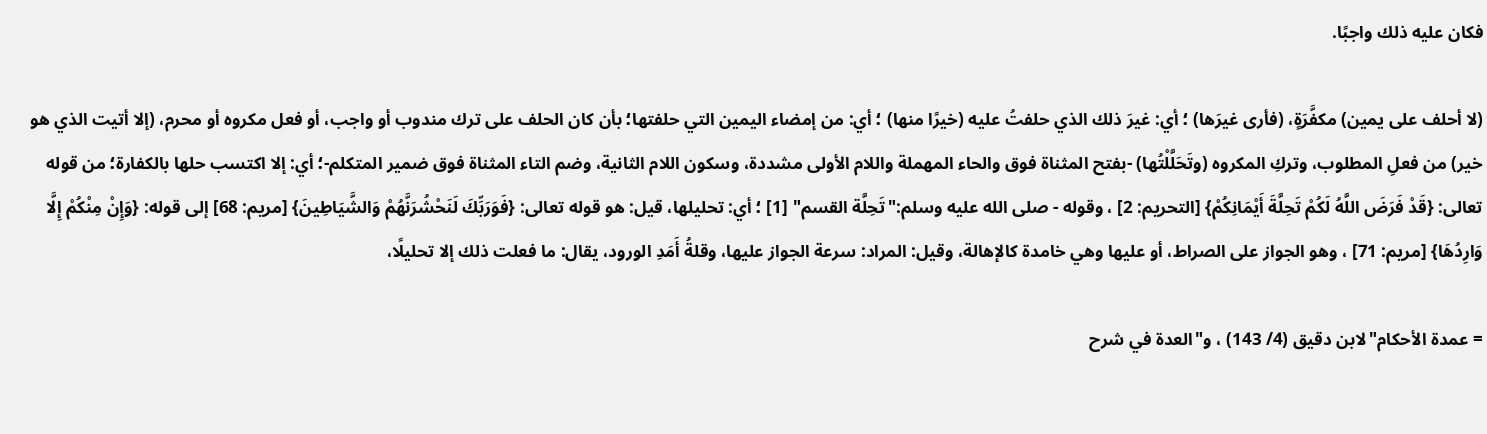فكان عليه ذلك واجبًا.

(لا أحلف على يمين) مكفَّرَةٍ، (فأرى غيرَها) ؛ أي: غيرَ ذلك الذي حلفتُ عليه (خيرًا منها) ؛ أي: من إمضاء اليمين التي حلفتها؛ بأن كان الحلف على ترك مندوب أو واجب، أو فعل مكروه أو محرم، (إلا أتيت الذي هو خير) من فعلِ المطلوب، وتركِ المكروه (وتَحَلَّلْتُها) -بفتح المثناة فوق والحاء المهملة واللام الأولى مشددة، وسكون اللام الثانية، وضم التاء المثناة فوق ضمير المتكلم-؛ أي: إلا اكتسب حلها بالكفارة؛ من قوله تعالى: {قَدْ فَرَضَ اللَّهُ لَكُمْ تَحِلَّةَ أَيْمَانِكُمْ} [التحريم: 2] ، وقوله - صلى الله عليه وسلم:"تَحِلَّة القسم" [1] ؛ أي: تحليلها، قيل: هو قوله تعالى: {فَوَرَبِّكَ لَنَحْشُرَنَّهُمْ وَالشَّيَاطِينَ} [مريم: 68] إلى قوله: {وَإِنْ مِنْكُمْ إِلَّا وَارِدُهَا} [مريم: 71] ، وهو الجواز على الصراط، أو عليها وهي خامدة كالإهالة، وقيل: المراد: سرعة الجواز عليها، وقلةُ أَمَدِ الورود، يقال: ما فعلت ذلك إلا تحليلًا،

= عمدة الأحكام"لابن دقيق (4/ 143) ، و"العدة في شرح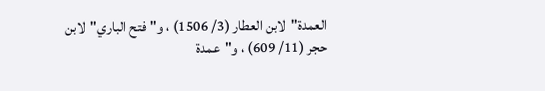العمدة"لابن العطار (3/ 1506) ، و"فتح الباري"لابن حجر (11/ 609) ، و"عمدة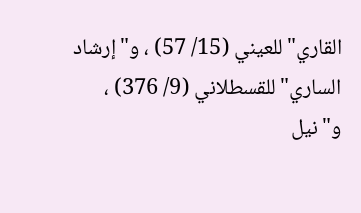القاري"للعيني (15/ 57) ، و"إرشاد الساري"للقسطلاني (9/ 376) ، و"نيل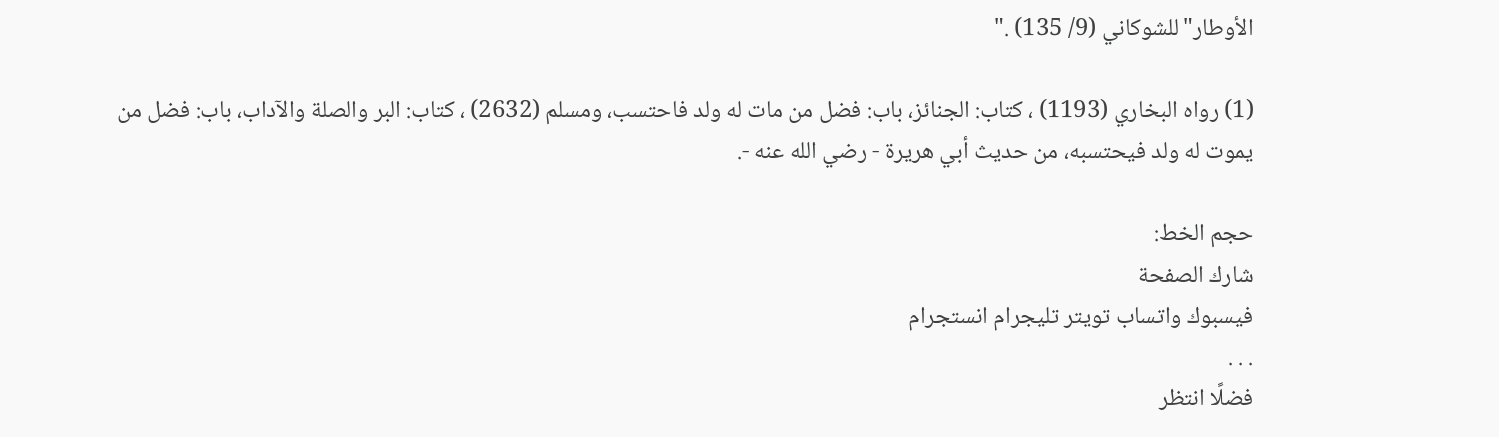الأوطار"للشوكاني (9/ 135) ."

(1) رواه البخاري (1193) ، كتاب: الجنائز، باب: فضل من مات له ولد فاحتسب، ومسلم (2632) ، كتاب: البر والصلة والآداب، باب: فضل من يموت له ولد فيحتسبه، من حديث أبي هريرة - رضي الله عنه -.

حجم الخط:
شارك الصفحة
فيسبوك واتساب تويتر تليجرام انستجرام
. . .
فضلًا انتظر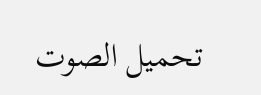تحميل الصوت